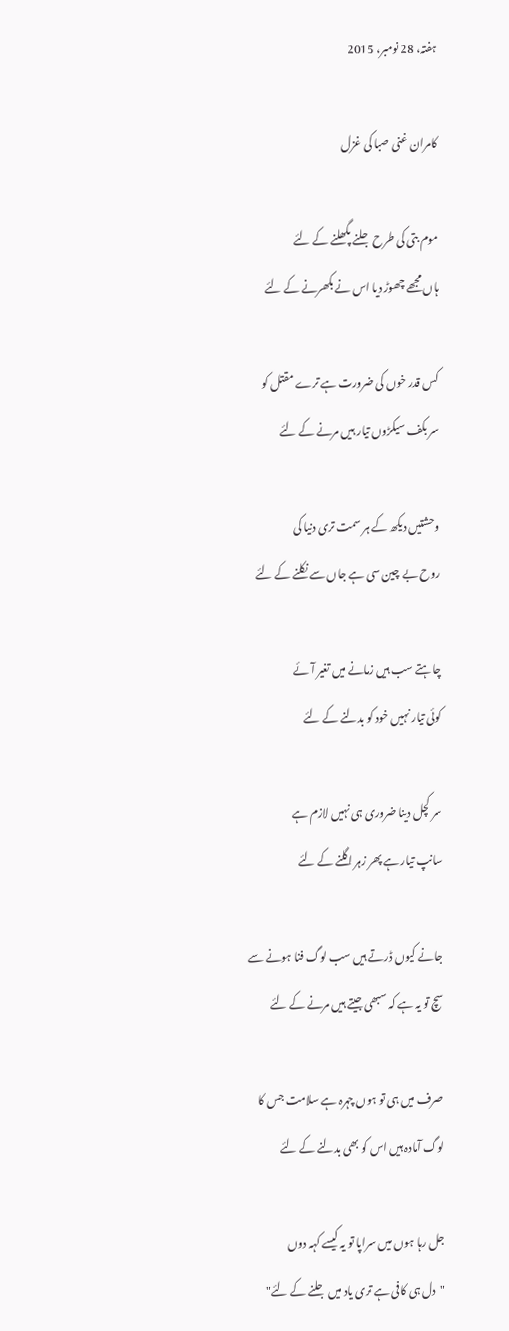ہفتہ، 28 نومبر، 2015

کامران غنی صبا کی غزل

موم بتی کی طرح جلنے پگھلنے کے لئے
ہاں مجھے چھوڑ دیا اس نے بکھرنے کے لئے

کس قدر خوں کی ضرورت ہے ترے مقتل کو
سر بکف سیکڑوں تیار ہیں مرنے کے لئے

وحشتیں دیکھ کے ہر سمت تری دنیا کی
روح بے چین سی ہے جاں سے نکلنے کے لئے

چاہتے سب ہیں زمانے میں تغیر آئے
کوئی تیار نہیں خود کو بدلنے کے لئے

سر کچل دینا ضروری ہی نہیں لازم ہے
سانپ تیار ہے پھر زہر اگلنے کے لئے

جانے کیوں ڈرتے ہیں سب لوگ فنا ہونے سے
سچ تو یہ ہے کہ سبھی جیتے ہیں مرنے کے لئے

صرف میں ہی تو ہوں چہرہ ہے سلامت جس کا
لوگ آمادہ ہیں اس کو بھی بدلنے کے لئے

جل رہا ہوں میں سراپا تو یہ کیسے کہہ دوں
"دل ہی کافی ہے تری یاد میں جلنے کے لئے"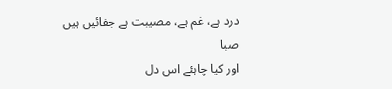درد ہے، غم ہے، مصیبت ہے جفائیں ہیں صبا
اور کیا چاہئے اس دل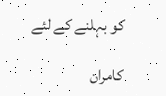کو بہلنے کے لئے

کامران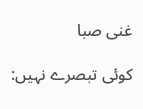غنی صبا

کوئی تبصرے نہیں: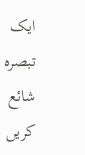ایک تبصرہ شائع کریں